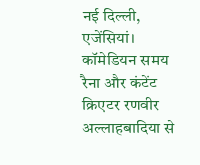नई दिल्ली, एजेंसियां। कॉमेडियन समय रैना और कंटेंट क्रिएटर रणवीर अल्लाहबादिया से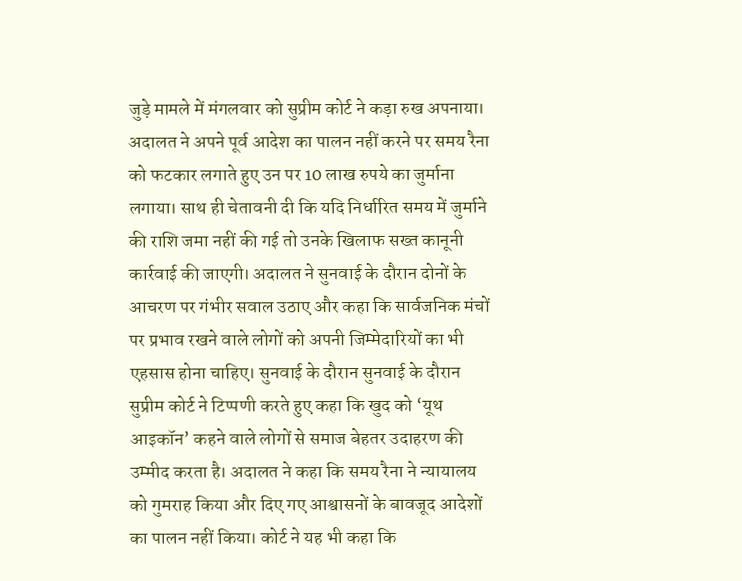जुड़े मामले में मंगलवार को सुप्रीम कोर्ट ने कड़ा रुख अपनाया। अदालत ने अपने पूर्व आदेश का पालन नहीं करने पर समय रैना को फटकार लगाते हुए उन पर 10 लाख रुपये का जुर्माना लगाया। साथ ही चेतावनी दी कि यदि निर्धारित समय में जुर्माने की राशि जमा नहीं की गई तो उनके खिलाफ सख्त कानूनी कार्रवाई की जाएगी। अदालत ने सुनवाई के दौरान दोनों के आचरण पर गंभीर सवाल उठाए और कहा कि सार्वजनिक मंचों पर प्रभाव रखने वाले लोगों को अपनी जिम्मेदारियों का भी एहसास होना चाहिए। सुनवाई के दौरान सुनवाई के दौरान सुप्रीम कोर्ट ने टिप्पणी करते हुए कहा कि खुद को ‘यूथ आइकॉन’ कहने वाले लोगों से समाज बेहतर उदाहरण की उम्मीद करता है। अदालत ने कहा कि समय रैना ने न्यायालय को गुमराह किया और दिए गए आश्वासनों के बावजूद आदेशों का पालन नहीं किया। कोर्ट ने यह भी कहा कि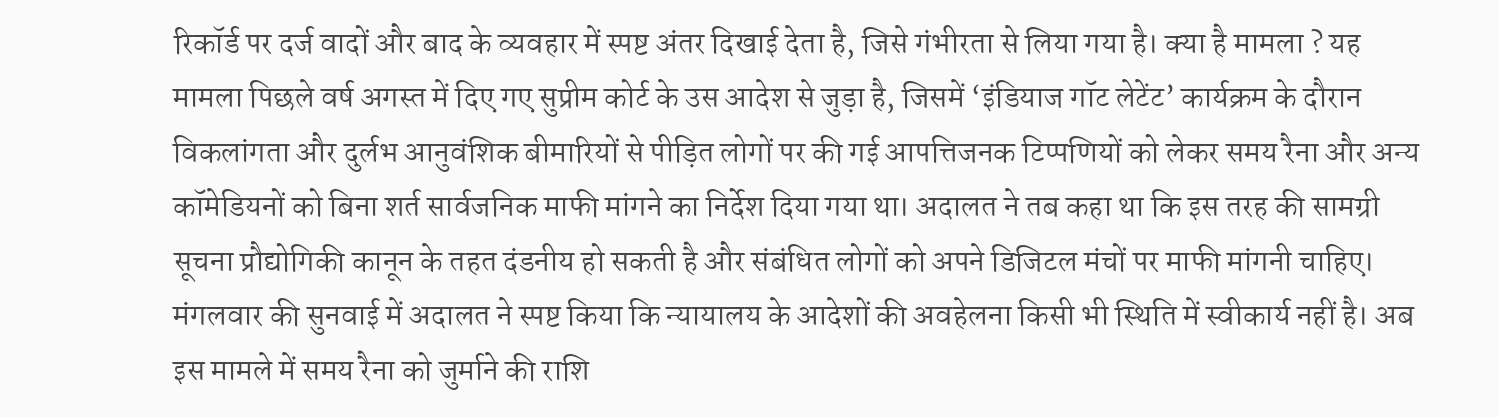रिकॉर्ड पर दर्ज वादों और बाद के व्यवहार में स्पष्ट अंतर दिखाई देता है, जिसे गंभीरता से लिया गया है। क्या है मामला ? यह मामला पिछले वर्ष अगस्त में दिए गए सुप्रीम कोर्ट के उस आदेश से जुड़ा है, जिसमें ‘इंडियाज गॉट लेटेंट’ कार्यक्रम के दौरान विकलांगता और दुर्लभ आनुवंशिक बीमारियों से पीड़ित लोगों पर की गई आपत्तिजनक टिप्पणियों को लेकर समय रैना और अन्य कॉमेडियनों को बिना शर्त सार्वजनिक माफी मांगने का निर्देश दिया गया था। अदालत ने तब कहा था कि इस तरह की सामग्री सूचना प्रौद्योगिकी कानून के तहत दंडनीय हो सकती है और संबंधित लोगों को अपने डिजिटल मंचों पर माफी मांगनी चाहिए। मंगलवार की सुनवाई में अदालत ने स्पष्ट किया कि न्यायालय के आदेशों की अवहेलना किसी भी स्थिति में स्वीकार्य नहीं है। अब इस मामले में समय रैना को जुर्माने की राशि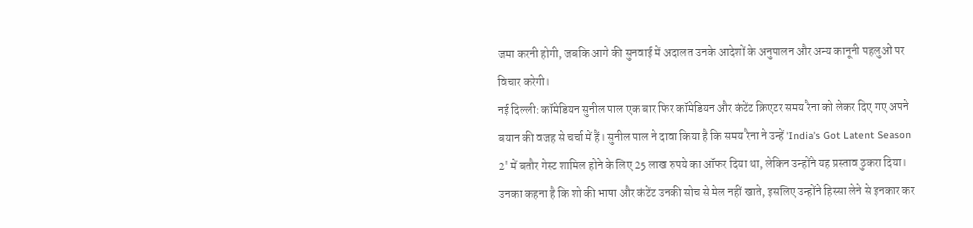जमा करनी होगी, जबकि आगे की सुनवाई में अदालत उनके आदेशों के अनुपालन और अन्य कानूनी पहलुओं पर विचार करेगी।
नई दिल्ली: कॉमेडियन सुनील पाल एक बार फिर कॉमेडियन और कंटेंट क्रिएटर समय रैना को लेकर दिए गए अपने बयान की वजह से चर्चा में हैं। सुनील पाल ने दावा किया है कि समय रैना ने उन्हें 'India's Got Latent Season 2' में बतौर गेस्ट शामिल होने के लिए 25 लाख रुपये का ऑफर दिया था, लेकिन उन्होंने यह प्रस्ताव ठुकरा दिया। उनका कहना है कि शो की भाषा और कंटेंट उनकी सोच से मेल नहीं खाते, इसलिए उन्होंने हिस्सा लेने से इनकार कर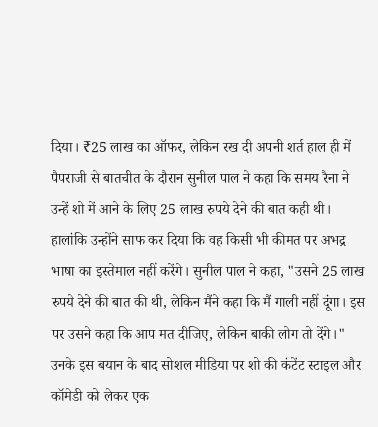दिया। ₹25 लाख का ऑफर, लेकिन रख दी अपनी शर्त हाल ही में पैपराजी से बातचीत के दौरान सुनील पाल ने कहा कि समय रैना ने उन्हें शो में आने के लिए 25 लाख रुपये देने की बात कही थी। हालांकि उन्होंने साफ कर दिया कि वह किसी भी कीमत पर अभद्र भाषा का इस्तेमाल नहीं करेंगे। सुनील पाल ने कहा, "उसने 25 लाख रुपये देने की बात की थी, लेकिन मैंने कहा कि मैं गाली नहीं दूंगा। इस पर उसने कहा कि आप मत दीजिए, लेकिन बाकी लोग तो देंगे।" उनके इस बयान के बाद सोशल मीडिया पर शो की कंटेंट स्टाइल और कॉमेडी को लेकर एक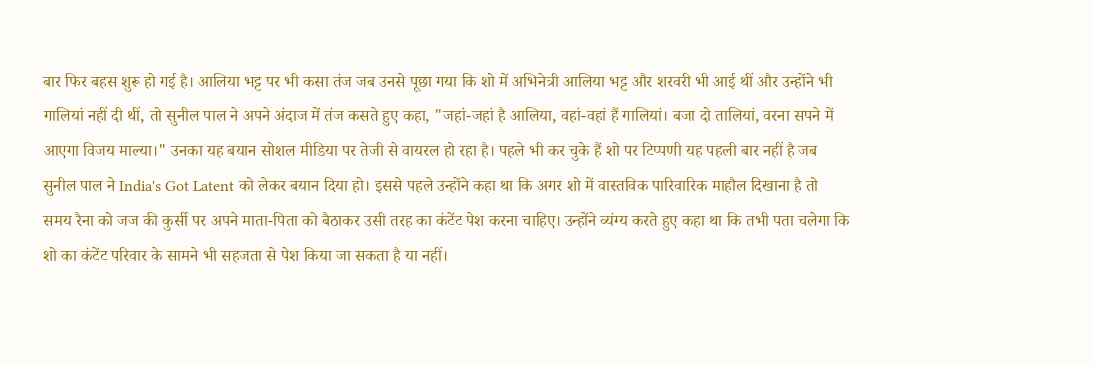बार फिर बहस शुरू हो गई है। आलिया भट्ट पर भी कसा तंज जब उनसे पूछा गया कि शो में अभिनेत्री आलिया भट्ट और शरवरी भी आई थीं और उन्होंने भी गालियां नहीं दी थीं, तो सुनील पाल ने अपने अंदाज में तंज कसते हुए कहा, "जहां-जहां है आलिया, वहां-वहां हैं गालियां। बजा दो तालियां, वरना सपने में आएगा विजय माल्या।" उनका यह बयान सोशल मीडिया पर तेजी से वायरल हो रहा है। पहले भी कर चुके हैं शो पर टिप्पणी यह पहली बार नहीं है जब सुनील पाल ने India's Got Latent को लेकर बयान दिया हो। इससे पहले उन्होंने कहा था कि अगर शो में वास्तविक पारिवारिक माहौल दिखाना है तो समय रैना को जज की कुर्सी पर अपने माता-पिता को बैठाकर उसी तरह का कंटेंट पेश करना चाहिए। उन्होंने व्यंग्य करते हुए कहा था कि तभी पता चलेगा कि शो का कंटेंट परिवार के सामने भी सहजता से पेश किया जा सकता है या नहीं।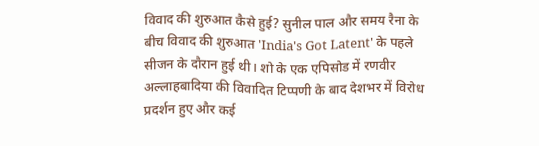विवाद की शुरुआत कैसे हुई? सुनील पाल और समय रैना के बीच विवाद की शुरुआत 'India's Got Latent' के पहले सीजन के दौरान हुई थी। शो के एक एपिसोड में रणवीर अल्लाहबादिया की विवादित टिप्पणी के बाद देशभर में विरोध प्रदर्शन हुए और कई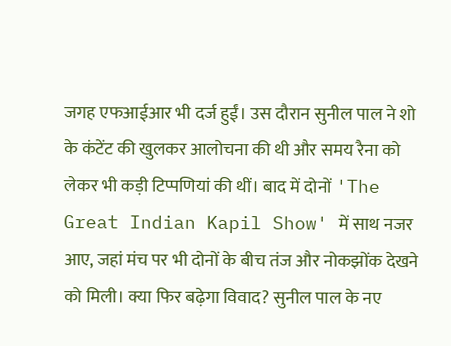जगह एफआईआर भी दर्ज हुईं। उस दौरान सुनील पाल ने शो के कंटेंट की खुलकर आलोचना की थी और समय रैना को लेकर भी कड़ी टिप्पणियां की थीं। बाद में दोनों 'The Great Indian Kapil Show' में साथ नजर आए, जहां मंच पर भी दोनों के बीच तंज और नोकझोंक देखने को मिली। क्या फिर बढ़ेगा विवाद? सुनील पाल के नए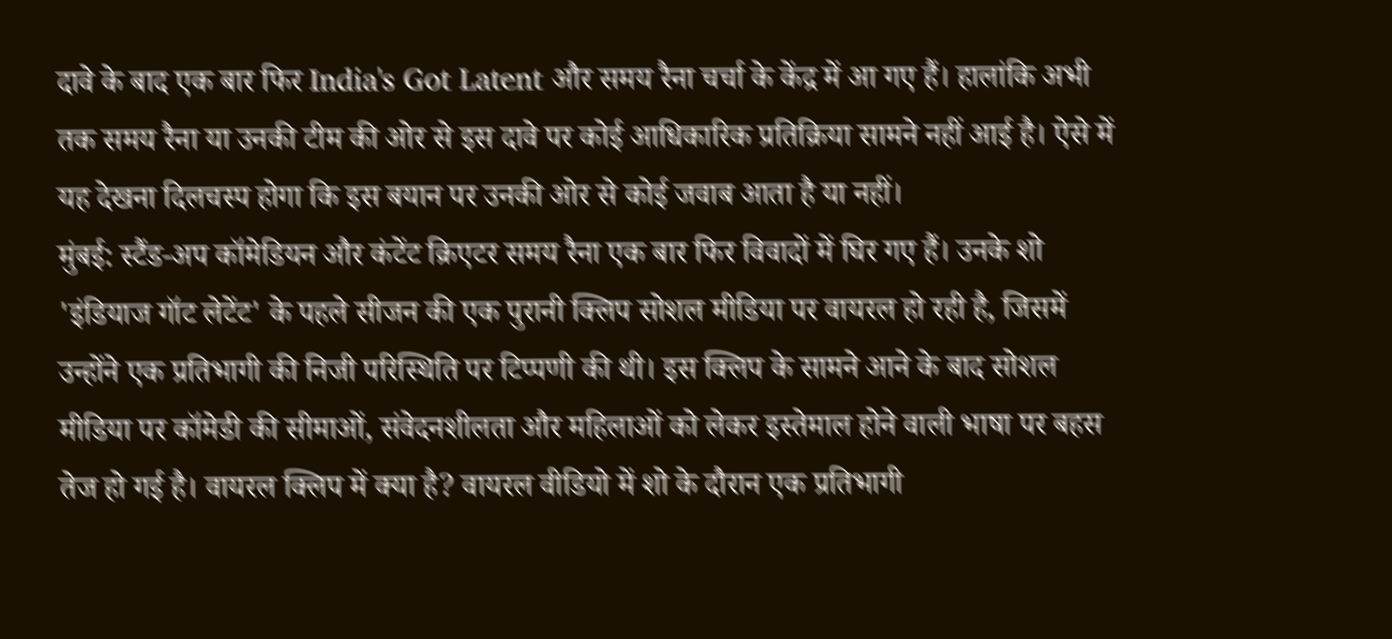दावे के बाद एक बार फिर India's Got Latent और समय रैना चर्चा के केंद्र में आ गए हैं। हालांकि अभी तक समय रैना या उनकी टीम की ओर से इस दावे पर कोई आधिकारिक प्रतिक्रिया सामने नहीं आई है। ऐसे में यह देखना दिलचस्प होगा कि इस बयान पर उनकी ओर से कोई जवाब आता है या नहीं।
मुंबई: स्टैंड-अप कॉमेडियन और कंटेंट क्रिएटर समय रैना एक बार फिर विवादों में घिर गए हैं। उनके शो 'इंडियाज गॉट लेटेंट' के पहले सीजन की एक पुरानी क्लिप सोशल मीडिया पर वायरल हो रही है, जिसमें उन्होंने एक प्रतिभागी की निजी परिस्थिति पर टिप्पणी की थी। इस क्लिप के सामने आने के बाद सोशल मीडिया पर कॉमेडी की सीमाओं, संवेदनशीलता और महिलाओं को लेकर इस्तेमाल होने वाली भाषा पर बहस तेज हो गई है। वायरल क्लिप में क्या है? वायरल वीडियो में शो के दौरान एक प्रतिभागी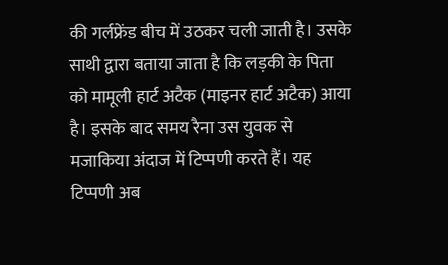की गर्लफ्रेंड बीच में उठकर चली जाती है। उसके साथी द्वारा बताया जाता है कि लड़की के पिता को मामूली हार्ट अटैक (माइनर हार्ट अटैक) आया है। इसके बाद समय रैना उस युवक से मजाकिया अंदाज में टिप्पणी करते हैं। यह टिप्पणी अब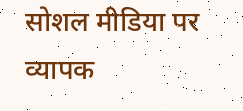सोशल मीडिया पर व्यापक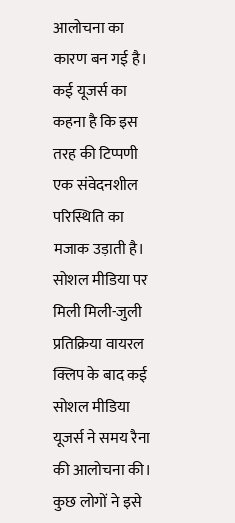आलोचना का कारण बन गई है। कई यूजर्स का कहना है कि इस तरह की टिप्पणी एक संवेदनशील परिस्थिति का मजाक उड़ाती है। सोशल मीडिया पर मिली मिली-जुली प्रतिक्रिया वायरल क्लिप के बाद कई सोशल मीडिया यूजर्स ने समय रैना की आलोचना की। कुछ लोगों ने इसे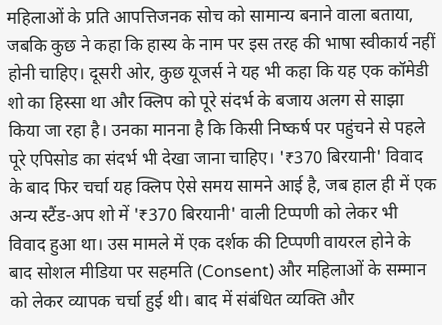महिलाओं के प्रति आपत्तिजनक सोच को सामान्य बनाने वाला बताया, जबकि कुछ ने कहा कि हास्य के नाम पर इस तरह की भाषा स्वीकार्य नहीं होनी चाहिए। दूसरी ओर, कुछ यूजर्स ने यह भी कहा कि यह एक कॉमेडी शो का हिस्सा था और क्लिप को पूरे संदर्भ के बजाय अलग से साझा किया जा रहा है। उनका मानना है कि किसी निष्कर्ष पर पहुंचने से पहले पूरे एपिसोड का संदर्भ भी देखा जाना चाहिए। '₹370 बिरयानी' विवाद के बाद फिर चर्चा यह क्लिप ऐसे समय सामने आई है, जब हाल ही में एक अन्य स्टैंड-अप शो में '₹370 बिरयानी' वाली टिप्पणी को लेकर भी विवाद हुआ था। उस मामले में एक दर्शक की टिप्पणी वायरल होने के बाद सोशल मीडिया पर सहमति (Consent) और महिलाओं के सम्मान को लेकर व्यापक चर्चा हुई थी। बाद में संबंधित व्यक्ति और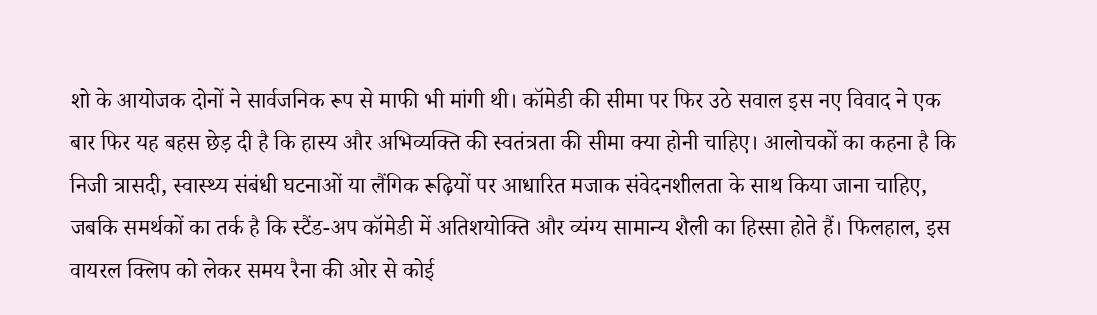शो के आयोजक दोनों ने सार्वजनिक रूप से माफी भी मांगी थी। कॉमेडी की सीमा पर फिर उठे सवाल इस नए विवाद ने एक बार फिर यह बहस छेड़ दी है कि हास्य और अभिव्यक्ति की स्वतंत्रता की सीमा क्या होनी चाहिए। आलोचकों का कहना है कि निजी त्रासदी, स्वास्थ्य संबंधी घटनाओं या लैंगिक रूढ़ियों पर आधारित मजाक संवेदनशीलता के साथ किया जाना चाहिए, जबकि समर्थकों का तर्क है कि स्टैंड-अप कॉमेडी में अतिशयोक्ति और व्यंग्य सामान्य शैली का हिस्सा होते हैं। फिलहाल, इस वायरल क्लिप को लेकर समय रैना की ओर से कोई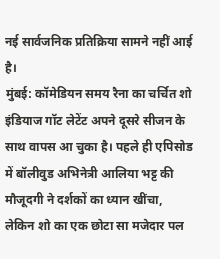नई सार्वजनिक प्रतिक्रिया सामने नहीं आई है।
मुंबई: कॉमेडियन समय रैना का चर्चित शो इंडियाज गॉट लेटेंट अपने दूसरे सीजन के साथ वापस आ चुका है। पहले ही एपिसोड में बॉलीवुड अभिनेत्री आलिया भट्ट की मौजूदगी ने दर्शकों का ध्यान खींचा, लेकिन शो का एक छोटा सा मजेदार पल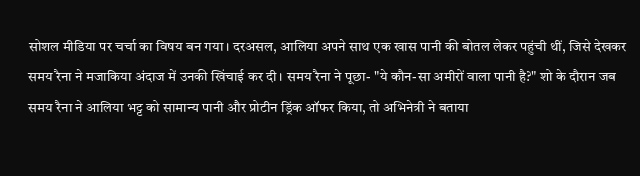सोशल मीडिया पर चर्चा का विषय बन गया। दरअसल, आलिया अपने साथ एक खास पानी की बोतल लेकर पहुंची थीं, जिसे देखकर समय रैना ने मजाकिया अंदाज में उनकी खिंचाई कर दी। समय रैना ने पूछा- "ये कौन-सा अमीरों वाला पानी है?" शो के दौरान जब समय रैना ने आलिया भट्ट को सामान्य पानी और प्रोटीन ड्रिंक ऑफर किया, तो अभिनेत्री ने बताया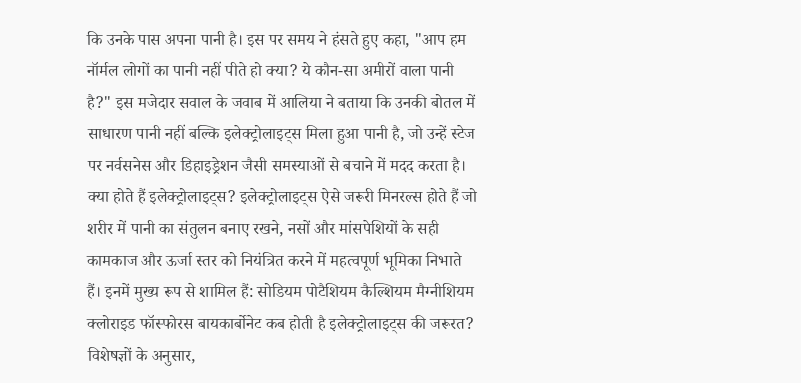कि उनके पास अपना पानी है। इस पर समय ने हंसते हुए कहा, "आप हम नॉर्मल लोगों का पानी नहीं पीते हो क्या? ये कौन-सा अमीरों वाला पानी है?" इस मजेदार सवाल के जवाब में आलिया ने बताया कि उनकी बोतल में साधारण पानी नहीं बल्कि इलेक्ट्रोलाइट्स मिला हुआ पानी है, जो उन्हें स्टेज पर नर्वसनेस और डिहाइड्रेशन जैसी समस्याओं से बचाने में मदद करता है। क्या होते हैं इलेक्ट्रोलाइट्स? इलेक्ट्रोलाइट्स ऐसे जरूरी मिनरल्स होते हैं जो शरीर में पानी का संतुलन बनाए रखने, नसों और मांसपेशियों के सही कामकाज और ऊर्जा स्तर को नियंत्रित करने में महत्वपूर्ण भूमिका निभाते हैं। इनमें मुख्य रूप से शामिल हैं: सोडियम पोटैशियम कैल्शियम मैग्नीशियम क्लोराइड फॉस्फोरस बायकार्बोनेट कब होती है इलेक्ट्रोलाइट्स की जरूरत? विशेषज्ञों के अनुसार,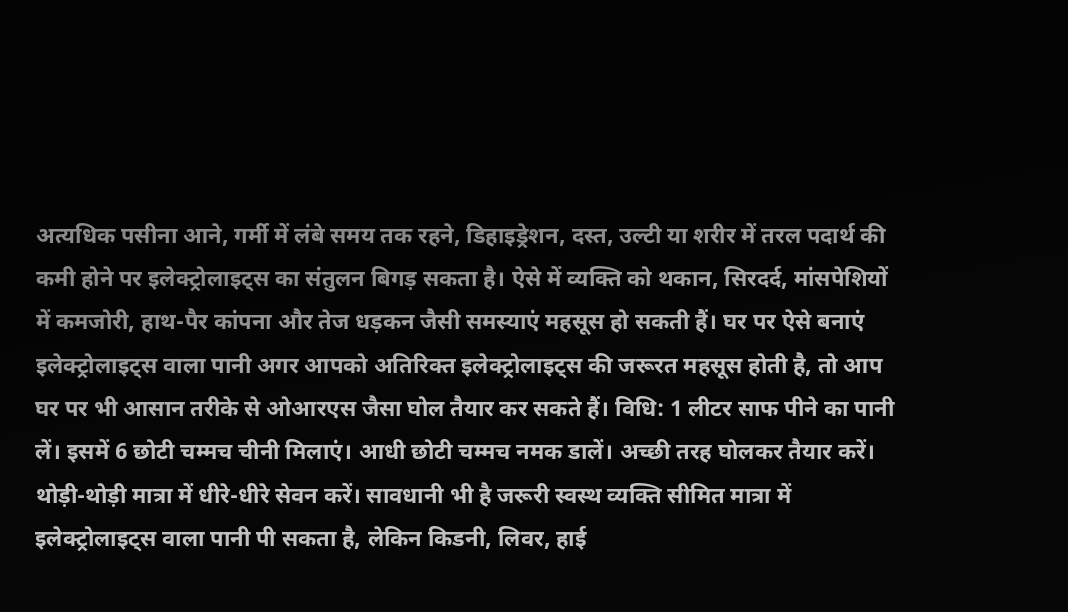अत्यधिक पसीना आने, गर्मी में लंबे समय तक रहने, डिहाइड्रेशन, दस्त, उल्टी या शरीर में तरल पदार्थ की कमी होने पर इलेक्ट्रोलाइट्स का संतुलन बिगड़ सकता है। ऐसे में व्यक्ति को थकान, सिरदर्द, मांसपेशियों में कमजोरी, हाथ-पैर कांपना और तेज धड़कन जैसी समस्याएं महसूस हो सकती हैं। घर पर ऐसे बनाएं इलेक्ट्रोलाइट्स वाला पानी अगर आपको अतिरिक्त इलेक्ट्रोलाइट्स की जरूरत महसूस होती है, तो आप घर पर भी आसान तरीके से ओआरएस जैसा घोल तैयार कर सकते हैं। विधि: 1 लीटर साफ पीने का पानी लें। इसमें 6 छोटी चम्मच चीनी मिलाएं। आधी छोटी चम्मच नमक डालें। अच्छी तरह घोलकर तैयार करें। थोड़ी-थोड़ी मात्रा में धीरे-धीरे सेवन करें। सावधानी भी है जरूरी स्वस्थ व्यक्ति सीमित मात्रा में इलेक्ट्रोलाइट्स वाला पानी पी सकता है, लेकिन किडनी, लिवर, हाई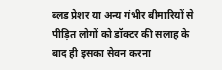ब्लड प्रेशर या अन्य गंभीर बीमारियों से पीड़ित लोगों को डॉक्टर की सलाह के बाद ही इसका सेवन करना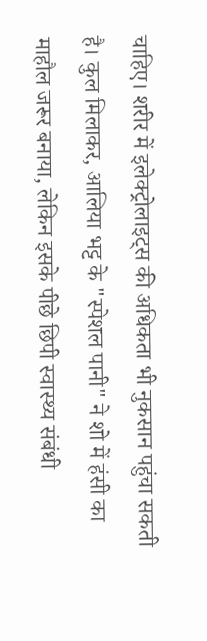चाहिए। शरीर में इलेक्ट्रोलाइट्स की अधिकता भी नुकसान पहुंचा सकती है। कुल मिलाकर, आलिया भट्ट के "स्पेशल पानी" ने शो में हंसी का माहौल जरूर बनाया, लेकिन इसके पीछे छिपी स्वास्थ्य संबंधी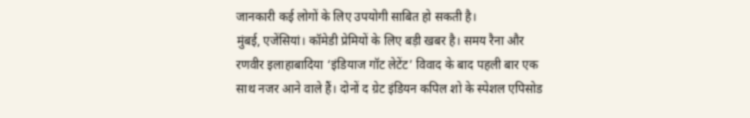जानकारी कई लोगों के लिए उपयोगी साबित हो सकती है।
मुंबई, एजेंसियां। कॉमेडी प्रेमियों के लिए बड़ी खबर है। समय रैना और रणवीर इलाहाबादिया ‘इंडियाज गॉट लेटेंट’ विवाद के बाद पहली बार एक साथ नजर आने वाले हैं। दोनों द ग्रेट इंडियन कपिल शो के स्पेशल एपिसोड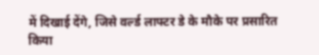में दिखाई देंगे, जिसे वर्ल्ड लाफ्टर डे के मौके पर प्रसारित किया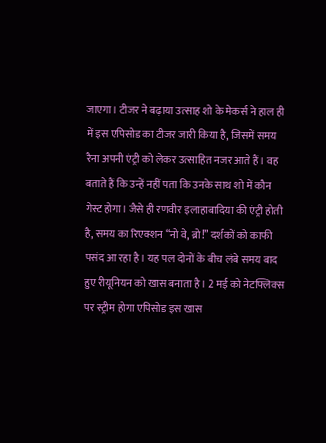जाएगा। टीजर ने बढ़ाया उत्साह शो के मेकर्स ने हाल ही में इस एपिसोड का टीजर जारी किया है, जिसमें समय रैना अपनी एंट्री को लेकर उत्साहित नजर आते हैं। वह बताते हैं कि उन्हें नहीं पता कि उनके साथ शो में कौन गेस्ट होगा। जैसे ही रणवीर इलाहाबादिया की एंट्री होती है, समय का रिएक्शन “नो वे, ब्रो!” दर्शकों को काफी पसंद आ रहा है। यह पल दोनों के बीच लंबे समय बाद हुए रीयूनियन को खास बनाता है। 2 मई को नेटफ्लिक्स पर स्ट्रीम होगा एपिसोड इस खास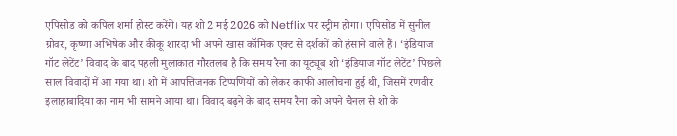एपिसोड को कपिल शर्मा होस्ट करेंगे। यह शो 2 मई 2026 को Netflix पर स्ट्रीम होगा। एपिसोड में सुनील ग्रोवर, कृष्णा अभिषेक और कीकू शारदा भी अपने खास कॉमिक एक्ट से दर्शकों को हंसाने वाले हैं। ‘इंडियाज गॉट लेटेंट’ विवाद के बाद पहली मुलाकात गौरतलब है कि समय रैना का यूट्यूब शो ‘इंडियाज गॉट लेटेंट’ पिछले साल विवादों में आ गया था। शो में आपत्तिजनक टिप्पणियों को लेकर काफी आलोचना हुई थी, जिसमें रणवीर इलाहाबादिया का नाम भी सामने आया था। विवाद बढ़ने के बाद समय रैना को अपने चैनल से शो के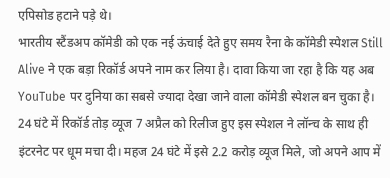एपिसोड हटाने पड़े थे।
भारतीय स्टैंडअप कॉमेडी को एक नई ऊंचाई देते हुए समय रैना के कॉमेडी स्पेशल Still Alive ने एक बड़ा रिकॉर्ड अपने नाम कर लिया है। दावा किया जा रहा है कि यह अब YouTube पर दुनिया का सबसे ज्यादा देखा जाने वाला कॉमेडी स्पेशल बन चुका है। 24 घंटे में रिकॉर्ड तोड़ व्यूज 7 अप्रैल को रिलीज हुए इस स्पेशल ने लॉन्च के साथ ही इंटरनेट पर धूम मचा दी। महज 24 घंटे में इसे 2.2 करोड़ व्यूज मिले, जो अपने आप में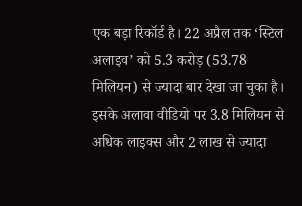एक बड़ा रिकॉर्ड है। 22 अप्रैल तक ‘स्टिल अलाइव’ को 5.3 करोड़ (53.78 मिलियन) से ज्यादा बार देखा जा चुका है। इसके अलावा वीडियो पर 3.8 मिलियन से अधिक लाइक्स और 2 लाख से ज्यादा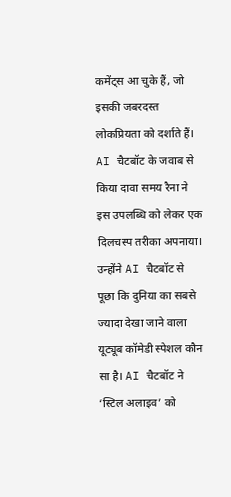कमेंट्स आ चुके हैं, जो इसकी जबरदस्त लोकप्रियता को दर्शाते हैं। AI चैटबॉट के जवाब से किया दावा समय रैना ने इस उपलब्धि को लेकर एक दिलचस्प तरीका अपनाया। उन्होंने AI चैटबॉट से पूछा कि दुनिया का सबसे ज्यादा देखा जाने वाला यूट्यूब कॉमेडी स्पेशल कौन सा है। AI चैटबॉट ने ‘स्टिल अलाइव’ को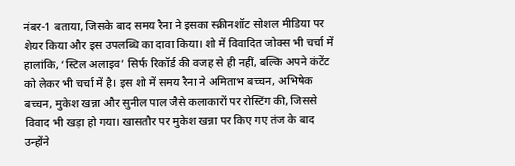नंबर-1 बताया, जिसके बाद समय रैना ने इसका स्क्रीनशॉट सोशल मीडिया पर शेयर किया और इस उपलब्धि का दावा किया। शो में विवादित जोक्स भी चर्चा में हालांकि, ‘स्टिल अलाइव’ सिर्फ रिकॉर्ड की वजह से ही नहीं, बल्कि अपने कंटेंट को लेकर भी चर्चा में है। इस शो में समय रैना ने अमिताभ बच्चन, अभिषेक बच्चन, मुकेश खन्ना और सुनील पाल जैसे कलाकारों पर रोस्टिंग की, जिससे विवाद भी खड़ा हो गया। खासतौर पर मुकेश खन्ना पर किए गए तंज के बाद उन्होंने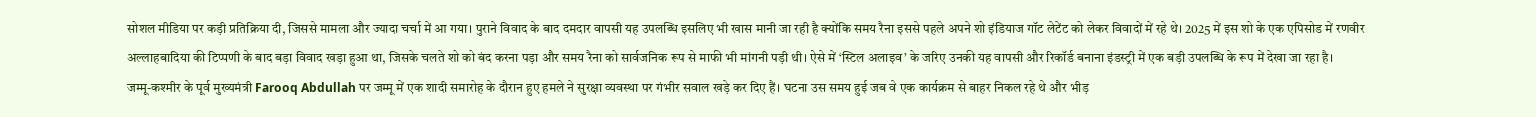सोशल मीडिया पर कड़ी प्रतिक्रिया दी, जिससे मामला और ज्यादा चर्चा में आ गया। पुराने विवाद के बाद दमदार वापसी यह उपलब्धि इसलिए भी खास मानी जा रही है क्योंकि समय रैना इससे पहले अपने शो इंडियाज गॉट लेटेंट को लेकर विवादों में रहे थे। 2025 में इस शो के एक एपिसोड में रणवीर अल्लाहबादिया की टिप्पणी के बाद बड़ा विवाद खड़ा हुआ था, जिसके चलते शो को बंद करना पड़ा और समय रैना को सार्वजनिक रूप से माफी भी मांगनी पड़ी थी। ऐसे में ‘स्टिल अलाइव’ के जरिए उनकी यह वापसी और रिकॉर्ड बनाना इंडस्ट्री में एक बड़ी उपलब्धि के रूप में देखा जा रहा है।
जम्मू-कश्मीर के पूर्व मुख्यमंत्री Farooq Abdullah पर जम्मू में एक शादी समारोह के दौरान हुए हमले ने सुरक्षा व्यवस्था पर गंभीर सवाल खड़े कर दिए हैं। घटना उस समय हुई जब वे एक कार्यक्रम से बाहर निकल रहे थे और भीड़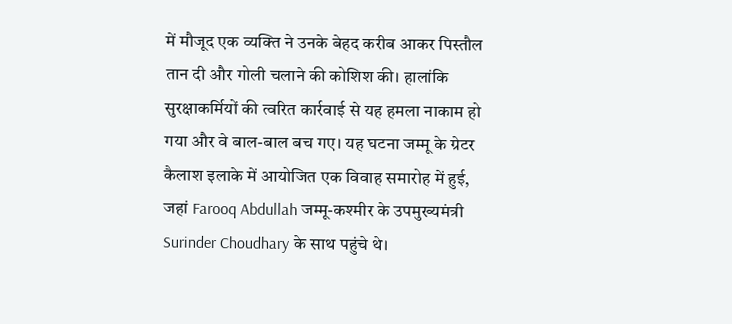में मौजूद एक व्यक्ति ने उनके बेहद करीब आकर पिस्तौल तान दी और गोली चलाने की कोशिश की। हालांकि सुरक्षाकर्मियों की त्वरित कार्रवाई से यह हमला नाकाम हो गया और वे बाल-बाल बच गए। यह घटना जम्मू के ग्रेटर कैलाश इलाके में आयोजित एक विवाह समारोह में हुई, जहां Farooq Abdullah जम्मू-कश्मीर के उपमुख्यमंत्री Surinder Choudhary के साथ पहुंचे थे।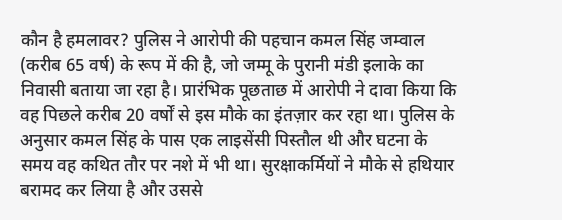कौन है हमलावर? पुलिस ने आरोपी की पहचान कमल सिंह जम्वाल (करीब 65 वर्ष) के रूप में की है, जो जम्मू के पुरानी मंडी इलाके का निवासी बताया जा रहा है। प्रारंभिक पूछताछ में आरोपी ने दावा किया कि वह पिछले करीब 20 वर्षों से इस मौके का इंतज़ार कर रहा था। पुलिस के अनुसार कमल सिंह के पास एक लाइसेंसी पिस्तौल थी और घटना के समय वह कथित तौर पर नशे में भी था। सुरक्षाकर्मियों ने मौके से हथियार बरामद कर लिया है और उससे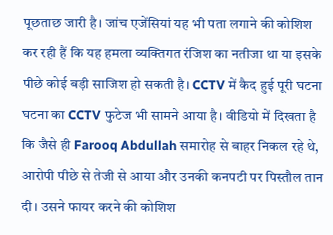पूछताछ जारी है। जांच एजेंसियां यह भी पता लगाने की कोशिश कर रही हैं कि यह हमला व्यक्तिगत रंजिश का नतीजा था या इसके पीछे कोई बड़ी साजिश हो सकती है। CCTV में कैद हुई पूरी घटना घटना का CCTV फुटेज भी सामने आया है। वीडियो में दिखता है कि जैसे ही Farooq Abdullah समारोह से बाहर निकल रहे थे, आरोपी पीछे से तेजी से आया और उनकी कनपटी पर पिस्तौल तान दी। उसने फायर करने की कोशिश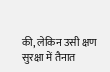की, लेकिन उसी क्षण सुरक्षा में तैनात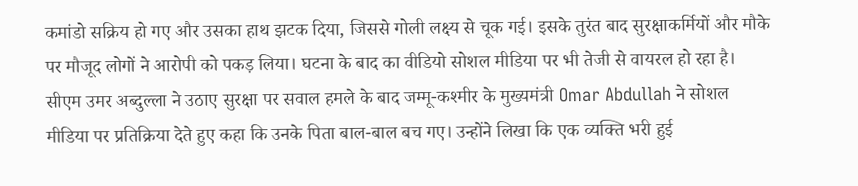कमांडो सक्रिय हो गए और उसका हाथ झटक दिया, जिससे गोली लक्ष्य से चूक गई। इसके तुरंत बाद सुरक्षाकर्मियों और मौके पर मौजूद लोगों ने आरोपी को पकड़ लिया। घटना के बाद का वीडियो सोशल मीडिया पर भी तेजी से वायरल हो रहा है। सीएम उमर अब्दुल्ला ने उठाए सुरक्षा पर सवाल हमले के बाद जम्मू-कश्मीर के मुख्यमंत्री Omar Abdullah ने सोशल मीडिया पर प्रतिक्रिया देते हुए कहा कि उनके पिता बाल-बाल बच गए। उन्होंने लिखा कि एक व्यक्ति भरी हुई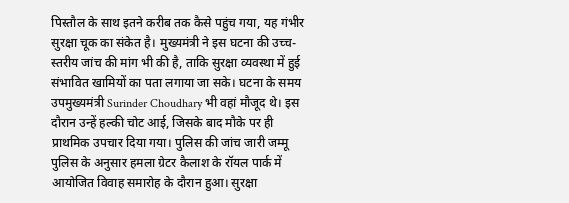पिस्तौल के साथ इतने करीब तक कैसे पहुंच गया, यह गंभीर सुरक्षा चूक का संकेत है। मुख्यमंत्री ने इस घटना की उच्च-स्तरीय जांच की मांग भी की है, ताकि सुरक्षा व्यवस्था में हुई संभावित खामियों का पता लगाया जा सके। घटना के समय उपमुख्यमंत्री Surinder Choudhary भी वहां मौजूद थे। इस दौरान उन्हें हल्की चोट आई, जिसके बाद मौके पर ही प्राथमिक उपचार दिया गया। पुलिस की जांच जारी जम्मू पुलिस के अनुसार हमला ग्रेटर कैलाश के रॉयल पार्क में आयोजित विवाह समारोह के दौरान हुआ। सुरक्षा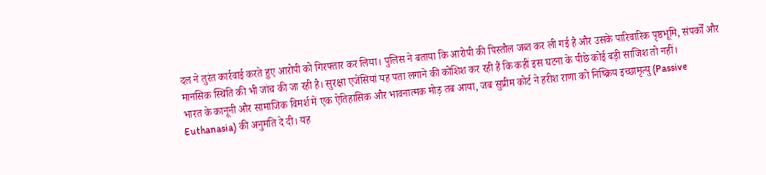दल ने तुरंत कार्रवाई करते हुए आरोपी को गिरफ्तार कर लिया। पुलिस ने बताया कि आरोपी की पिस्तौल जब्त कर ली गई है और उसके पारिवारिक पृष्ठभूमि, संपर्कों और मानसिक स्थिति की भी जांच की जा रही है। सुरक्षा एजेंसियां यह पता लगाने की कोशिश कर रही हैं कि कहीं इस घटना के पीछे कोई बड़ी साजिश तो नहीं।
भारत के कानूनी और सामाजिक विमर्श में एक ऐतिहासिक और भावनात्मक मोड़ तब आया, जब सुप्रीम कोर्ट ने हरीश राणा को निष्क्रिय इच्छामृत्यु (Passive Euthanasia) की अनुमति दे दी। यह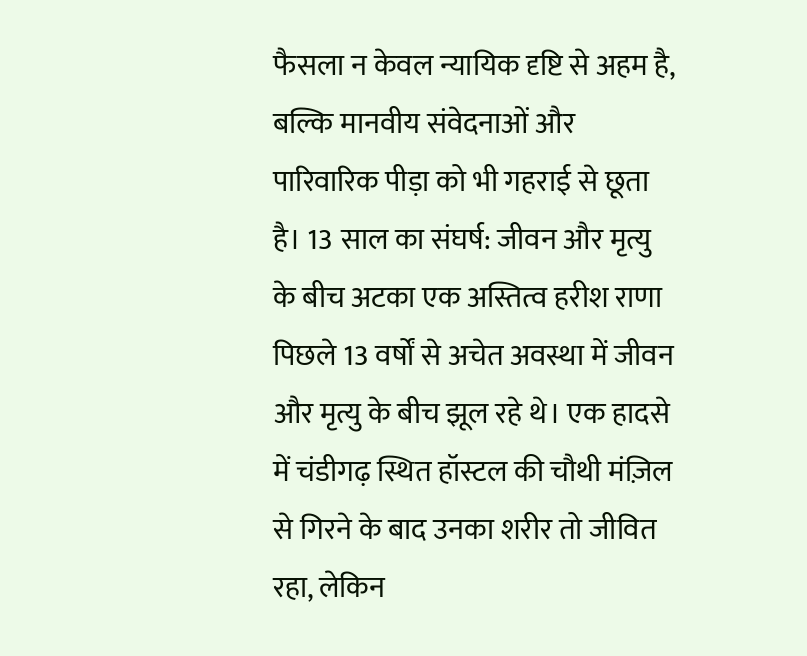फैसला न केवल न्यायिक दृष्टि से अहम है, बल्कि मानवीय संवेदनाओं और पारिवारिक पीड़ा को भी गहराई से छूता है। 13 साल का संघर्ष: जीवन और मृत्यु के बीच अटका एक अस्तित्व हरीश राणा पिछले 13 वर्षों से अचेत अवस्था में जीवन और मृत्यु के बीच झूल रहे थे। एक हादसे में चंडीगढ़ स्थित हॉस्टल की चौथी मंज़िल से गिरने के बाद उनका शरीर तो जीवित रहा, लेकिन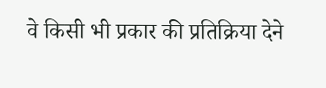वे किसी भी प्रकार की प्रतिक्रिया देने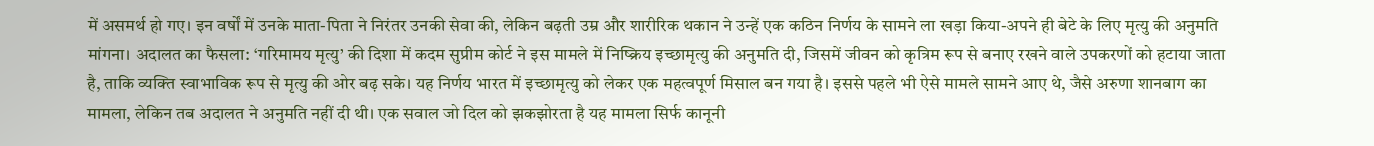में असमर्थ हो गए। इन वर्षों में उनके माता-पिता ने निरंतर उनकी सेवा की, लेकिन बढ़ती उम्र और शारीरिक थकान ने उन्हें एक कठिन निर्णय के सामने ला खड़ा किया-अपने ही बेटे के लिए मृत्यु की अनुमति मांगना। अदालत का फैसला: ‘गरिमामय मृत्यु’ की दिशा में कदम सुप्रीम कोर्ट ने इस मामले में निष्क्रिय इच्छामृत्यु की अनुमति दी, जिसमें जीवन को कृत्रिम रूप से बनाए रखने वाले उपकरणों को हटाया जाता है, ताकि व्यक्ति स्वाभाविक रूप से मृत्यु की ओर बढ़ सके। यह निर्णय भारत में इच्छामृत्यु को लेकर एक महत्वपूर्ण मिसाल बन गया है। इससे पहले भी ऐसे मामले सामने आए थे, जैसे अरुणा शानबाग का मामला, लेकिन तब अदालत ने अनुमति नहीं दी थी। एक सवाल जो दिल को झकझोरता है यह मामला सिर्फ कानूनी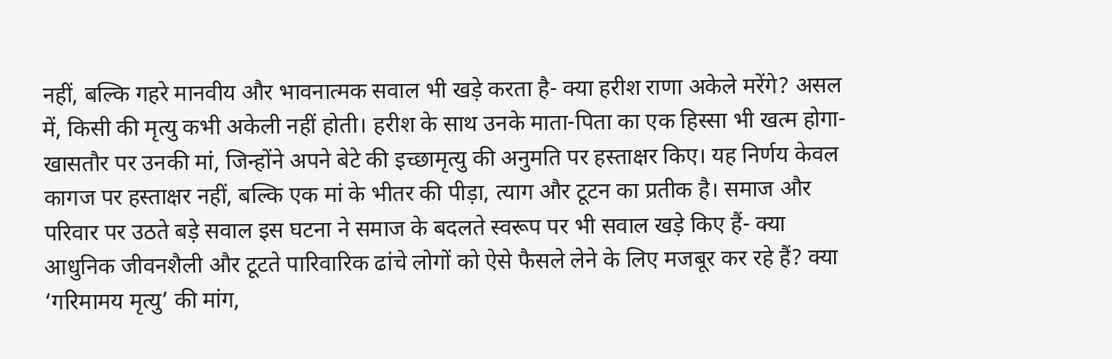नहीं, बल्कि गहरे मानवीय और भावनात्मक सवाल भी खड़े करता है- क्या हरीश राणा अकेले मरेंगे? असल में, किसी की मृत्यु कभी अकेली नहीं होती। हरीश के साथ उनके माता-पिता का एक हिस्सा भी खत्म होगा-खासतौर पर उनकी मां, जिन्होंने अपने बेटे की इच्छामृत्यु की अनुमति पर हस्ताक्षर किए। यह निर्णय केवल कागज पर हस्ताक्षर नहीं, बल्कि एक मां के भीतर की पीड़ा, त्याग और टूटन का प्रतीक है। समाज और परिवार पर उठते बड़े सवाल इस घटना ने समाज के बदलते स्वरूप पर भी सवाल खड़े किए हैं- क्या आधुनिक जीवनशैली और टूटते पारिवारिक ढांचे लोगों को ऐसे फैसले लेने के लिए मजबूर कर रहे हैं? क्या ‘गरिमामय मृत्यु’ की मांग,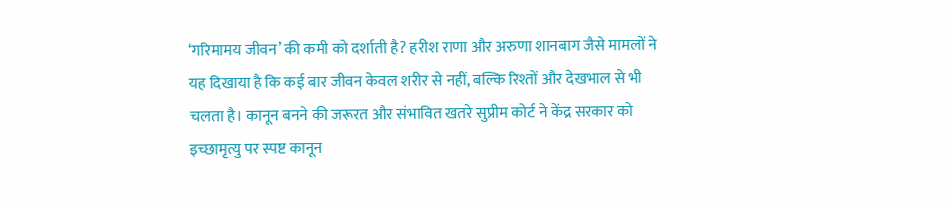‘गरिमामय जीवन’ की कमी को दर्शाती है? हरीश राणा और अरुणा शानबाग जैसे मामलों ने यह दिखाया है कि कई बार जीवन केवल शरीर से नहीं, बल्कि रिश्तों और देखभाल से भी चलता है। कानून बनने की जरूरत और संभावित खतरे सुप्रीम कोर्ट ने केंद्र सरकार को इच्छामृत्यु पर स्पष्ट कानून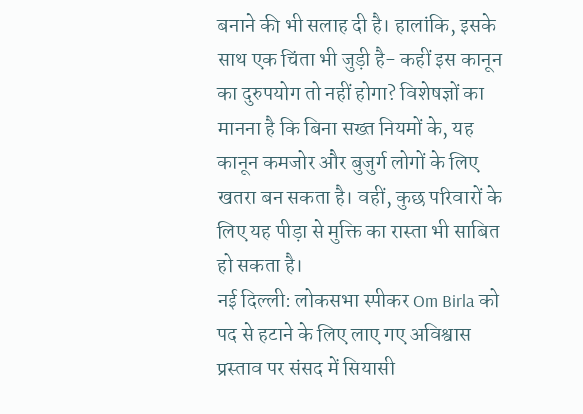बनाने की भी सलाह दी है। हालांकि, इसके साथ एक चिंता भी जुड़ी है- कहीं इस कानून का दुरुपयोग तो नहीं होगा? विशेषज्ञों का मानना है कि बिना सख्त नियमों के, यह कानून कमजोर और बुजुर्ग लोगों के लिए खतरा बन सकता है। वहीं, कुछ परिवारों के लिए यह पीड़ा से मुक्ति का रास्ता भी साबित हो सकता है।
नई दिल्ली: लोकसभा स्पीकर Om Birla को पद से हटाने के लिए लाए गए अविश्वास प्रस्ताव पर संसद में सियासी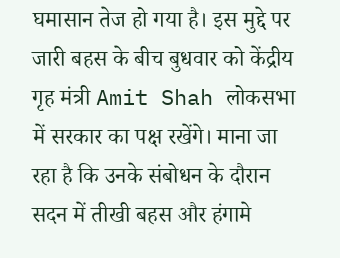घमासान तेज हो गया है। इस मुद्दे पर जारी बहस के बीच बुधवार को केंद्रीय गृह मंत्री Amit Shah लोकसभा में सरकार का पक्ष रखेंगे। माना जा रहा है कि उनके संबोधन के दौरान सदन में तीखी बहस और हंगामे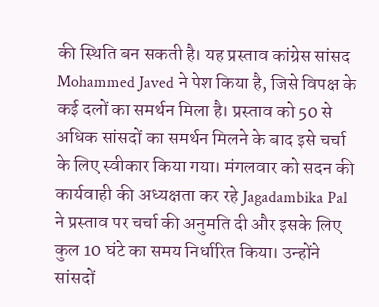की स्थिति बन सकती है। यह प्रस्ताव कांग्रेस सांसद Mohammed Javed ने पेश किया है, जिसे विपक्ष के कई दलों का समर्थन मिला है। प्रस्ताव को 50 से अधिक सांसदों का समर्थन मिलने के बाद इसे चर्चा के लिए स्वीकार किया गया। मंगलवार को सदन की कार्यवाही की अध्यक्षता कर रहे Jagadambika Pal ने प्रस्ताव पर चर्चा की अनुमति दी और इसके लिए कुल 10 घंटे का समय निर्धारित किया। उन्होंने सांसदों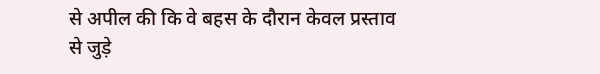से अपील की कि वे बहस के दौरान केवल प्रस्ताव से जुड़े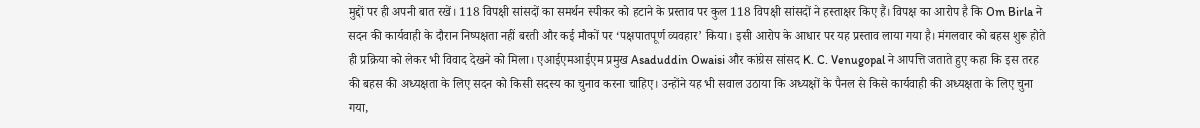मुद्दों पर ही अपनी बात रखें। 118 विपक्षी सांसदों का समर्थन स्पीकर को हटाने के प्रस्ताव पर कुल 118 विपक्षी सांसदों ने हस्ताक्षर किए हैं। विपक्ष का आरोप है कि Om Birla ने सदन की कार्यवाही के दौरान निष्पक्षता नहीं बरती और कई मौकों पर ‘पक्षपातपूर्ण व्यवहार’ किया। इसी आरोप के आधार पर यह प्रस्ताव लाया गया है। मंगलवार को बहस शुरू होते ही प्रक्रिया को लेकर भी विवाद देखने को मिला। एआईएमआईएम प्रमुख Asaduddin Owaisi और कांग्रेस सांसद K. C. Venugopal ने आपत्ति जताते हुए कहा कि इस तरह की बहस की अध्यक्षता के लिए सदन को किसी सदस्य का चुनाव करना चाहिए। उन्होंने यह भी सवाल उठाया कि अध्यक्षों के पैनल से किसे कार्यवाही की अध्यक्षता के लिए चुना गया,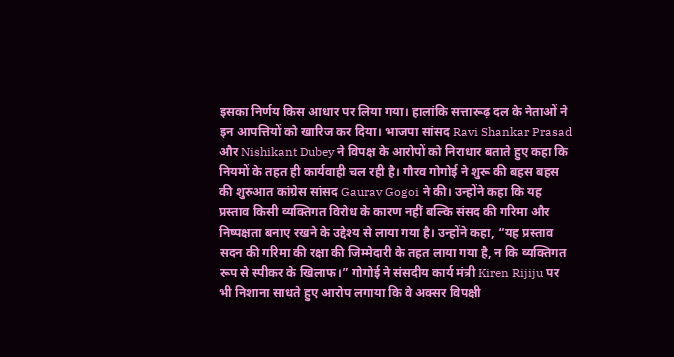इसका निर्णय किस आधार पर लिया गया। हालांकि सत्तारूढ़ दल के नेताओं ने इन आपत्तियों को खारिज कर दिया। भाजपा सांसद Ravi Shankar Prasad और Nishikant Dubey ने विपक्ष के आरोपों को निराधार बताते हुए कहा कि नियमों के तहत ही कार्यवाही चल रही है। गौरव गोगोई ने शुरू की बहस बहस की शुरुआत कांग्रेस सांसद Gaurav Gogoi ने की। उन्होंने कहा कि यह प्रस्ताव किसी व्यक्तिगत विरोध के कारण नहीं बल्कि संसद की गरिमा और निष्पक्षता बनाए रखने के उद्देश्य से लाया गया है। उन्होंने कहा, “यह प्रस्ताव सदन की गरिमा की रक्षा की जिम्मेदारी के तहत लाया गया है, न कि व्यक्तिगत रूप से स्पीकर के खिलाफ।” गोगोई ने संसदीय कार्य मंत्री Kiren Rijiju पर भी निशाना साधते हुए आरोप लगाया कि वे अक्सर विपक्षी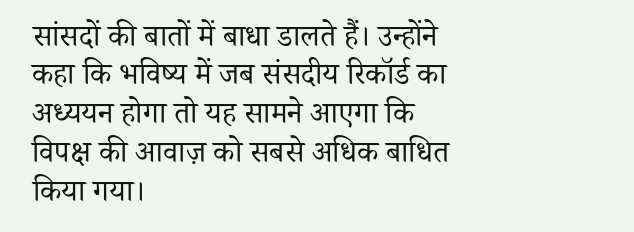सांसदों की बातों में बाधा डालते हैं। उन्होंने कहा कि भविष्य में जब संसदीय रिकॉर्ड का अध्ययन होगा तो यह सामने आएगा कि विपक्ष की आवाज़ को सबसे अधिक बाधित किया गया।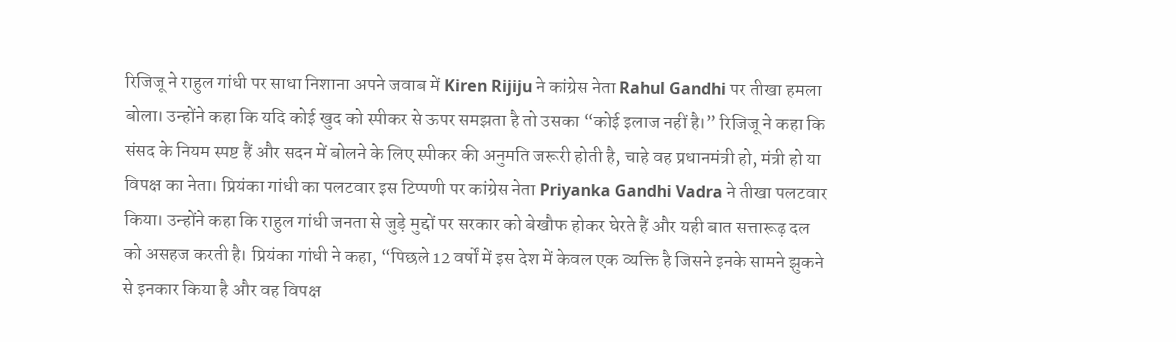रिजिजू ने राहुल गांधी पर साधा निशाना अपने जवाब में Kiren Rijiju ने कांग्रेस नेता Rahul Gandhi पर तीखा हमला बोला। उन्होंने कहा कि यदि कोई खुद को स्पीकर से ऊपर समझता है तो उसका “कोई इलाज नहीं है।” रिजिजू ने कहा कि संसद के नियम स्पष्ट हैं और सदन में बोलने के लिए स्पीकर की अनुमति जरूरी होती है, चाहे वह प्रधानमंत्री हो, मंत्री हो या विपक्ष का नेता। प्रियंका गांधी का पलटवार इस टिप्पणी पर कांग्रेस नेता Priyanka Gandhi Vadra ने तीखा पलटवार किया। उन्होंने कहा कि राहुल गांधी जनता से जुड़े मुद्दों पर सरकार को बेखौफ होकर घेरते हैं और यही बात सत्तारूढ़ दल को असहज करती है। प्रियंका गांधी ने कहा, “पिछले 12 वर्षों में इस देश में केवल एक व्यक्ति है जिसने इनके सामने झुकने से इनकार किया है और वह विपक्ष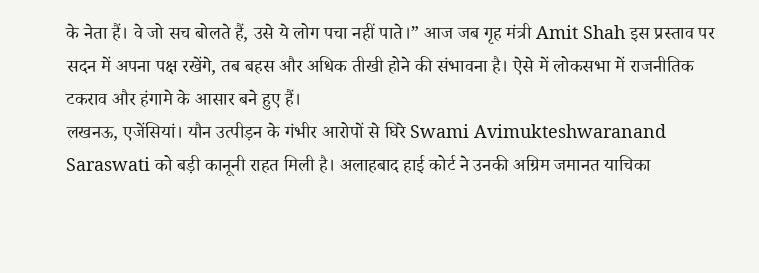के नेता हैं। वे जो सच बोलते हैं, उसे ये लोग पचा नहीं पाते।” आज जब गृह मंत्री Amit Shah इस प्रस्ताव पर सदन में अपना पक्ष रखेंगे, तब बहस और अधिक तीखी होने की संभावना है। ऐसे में लोकसभा में राजनीतिक टकराव और हंगामे के आसार बने हुए हैं।
लखनऊ, एजेंसियां। यौन उत्पीड़न के गंभीर आरोपों से घिरे Swami Avimukteshwaranand Saraswati को बड़ी कानूनी राहत मिली है। अलाहबाद हाई कोर्ट ने उनकी अग्रिम जमानत याचिका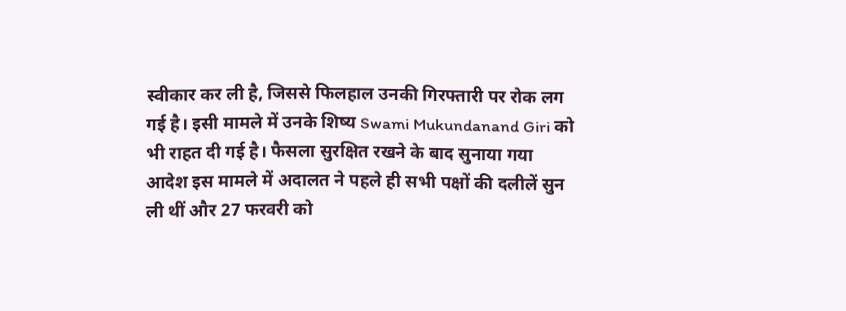स्वीकार कर ली है, जिससे फिलहाल उनकी गिरफ्तारी पर रोक लग गई है। इसी मामले में उनके शिष्य Swami Mukundanand Giri को भी राहत दी गई है। फैसला सुरक्षित रखने के बाद सुनाया गया आदेश इस मामले में अदालत ने पहले ही सभी पक्षों की दलीलें सुन ली थीं और 27 फरवरी को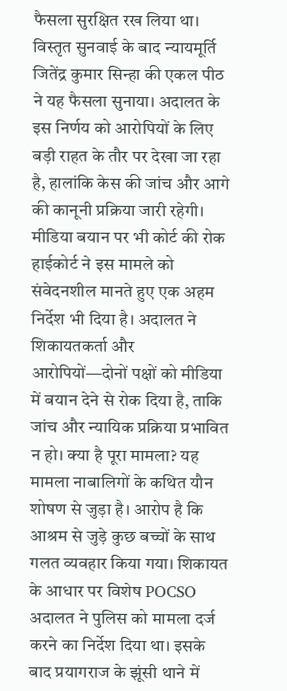फैसला सुरक्षित रख लिया था। विस्तृत सुनवाई के बाद न्यायमूर्ति जितेंद्र कुमार सिन्हा की एकल पीठ ने यह फैसला सुनाया। अदालत के इस निर्णय को आरोपियों के लिए बड़ी राहत के तौर पर देखा जा रहा है, हालांकि केस की जांच और आगे की कानूनी प्रक्रिया जारी रहेगी। मीडिया बयान पर भी कोर्ट की रोक हाईकोर्ट ने इस मामले को संवेदनशील मानते हुए एक अहम निर्देश भी दिया है। अदालत ने शिकायतकर्ता और आरोपियों—दोनों पक्षों को मीडिया में बयान देने से रोक दिया है, ताकि जांच और न्यायिक प्रक्रिया प्रभावित न हो। क्या है पूरा मामला? यह मामला नाबालिगों के कथित यौन शोषण से जुड़ा है। आरोप है कि आश्रम से जुड़े कुछ बच्चों के साथ गलत व्यवहार किया गया। शिकायत के आधार पर विशेष POCSO अदालत ने पुलिस को मामला दर्ज करने का निर्देश दिया था। इसके बाद प्रयागराज के झूंसी थाने में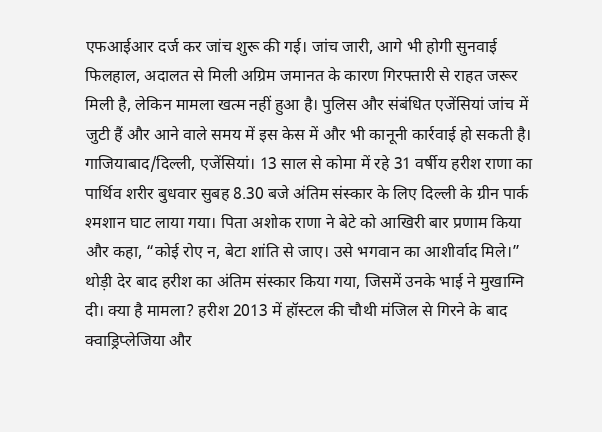एफआईआर दर्ज कर जांच शुरू की गई। जांच जारी, आगे भी होगी सुनवाई फिलहाल, अदालत से मिली अग्रिम जमानत के कारण गिरफ्तारी से राहत जरूर मिली है, लेकिन मामला खत्म नहीं हुआ है। पुलिस और संबंधित एजेंसियां जांच में जुटी हैं और आने वाले समय में इस केस में और भी कानूनी कार्रवाई हो सकती है।
गाजियाबाद/दिल्ली, एजेंसियां। 13 साल से कोमा में रहे 31 वर्षीय हरीश राणा का पार्थिव शरीर बुधवार सुबह 8.30 बजे अंतिम संस्कार के लिए दिल्ली के ग्रीन पार्क श्मशान घाट लाया गया। पिता अशोक राणा ने बेटे को आखिरी बार प्रणाम किया और कहा, “कोई रोए न, बेटा शांति से जाए। उसे भगवान का आशीर्वाद मिले।” थोड़ी देर बाद हरीश का अंतिम संस्कार किया गया, जिसमें उनके भाई ने मुखाग्नि दी। क्या है मामला? हरीश 2013 में हॉस्टल की चौथी मंजिल से गिरने के बाद क्वाड्रिप्लेजिया और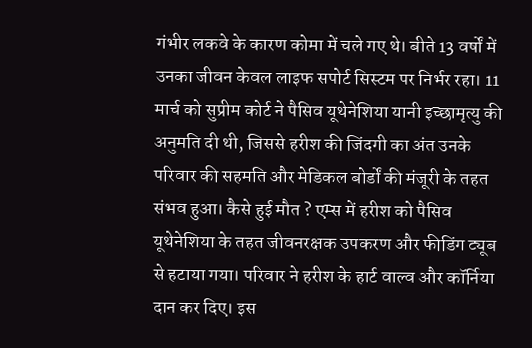गंभीर लकवे के कारण कोमा में चले गए थे। बीते 13 वर्षों में उनका जीवन केवल लाइफ सपोर्ट सिस्टम पर निर्भर रहा। 11 मार्च को सुप्रीम कोर्ट ने पैसिव यूथेनेशिया यानी इच्छामृत्यु की अनुमति दी थी, जिससे हरीश की जिंदगी का अंत उनके परिवार की सहमति और मेडिकल बोर्डों की मंजूरी के तहत संभव हुआ। कैसे हुई मौत ? एम्स में हरीश को पैसिव यूथेनेशिया के तहत जीवनरक्षक उपकरण और फीडिंग ट्यूब से हटाया गया। परिवार ने हरीश के हार्ट वाल्व और कॉर्निया दान कर दिए। इस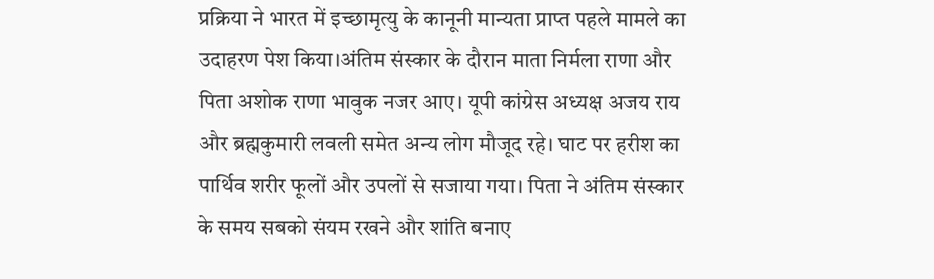प्रक्रिया ने भारत में इच्छामृत्यु के कानूनी मान्यता प्राप्त पहले मामले का उदाहरण पेश किया।अंतिम संस्कार के दौरान माता निर्मला राणा और पिता अशोक राणा भावुक नजर आए। यूपी कांग्रेस अध्यक्ष अजय राय और ब्रह्मकुमारी लवली समेत अन्य लोग मौजूद रहे। घाट पर हरीश का पार्थिव शरीर फूलों और उपलों से सजाया गया। पिता ने अंतिम संस्कार के समय सबको संयम रखने और शांति बनाए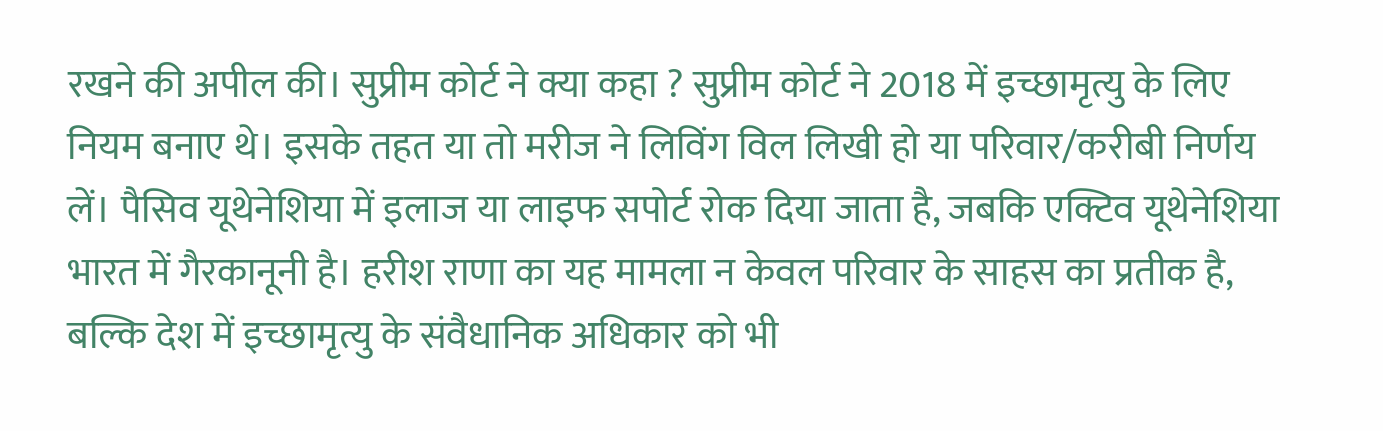रखने की अपील की। सुप्रीम कोर्ट ने क्या कहा ? सुप्रीम कोर्ट ने 2018 में इच्छामृत्यु के लिए नियम बनाए थे। इसके तहत या तो मरीज ने लिविंग विल लिखी हो या परिवार/करीबी निर्णय लें। पैसिव यूथेनेशिया में इलाज या लाइफ सपोर्ट रोक दिया जाता है, जबकि एक्टिव यूथेनेशिया भारत में गैरकानूनी है। हरीश राणा का यह मामला न केवल परिवार के साहस का प्रतीक है, बल्कि देश में इच्छामृत्यु के संवैधानिक अधिकार को भी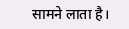सामने लाता है।